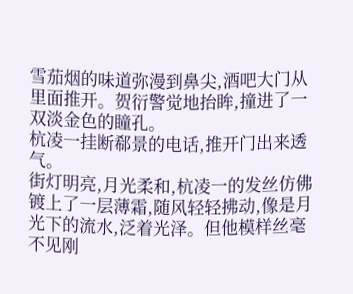雪茄烟的味道弥漫到鼻尖,酒吧大门从里面推开。贺衍警觉地抬眸,撞进了一双淡金色的瞳孔。
杭凌一挂断郗景的电话,推开门出来透气。
街灯明亮,月光柔和,杭凌一的发丝仿佛镀上了一层薄霜,随风轻轻拂动,像是月光下的流水,泛着光泽。但他模样丝毫不见刚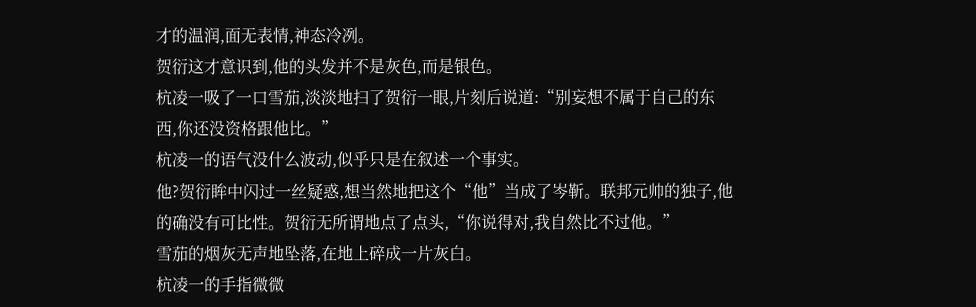才的温润,面无表情,神态冷冽。
贺衍这才意识到,他的头发并不是灰色,而是银色。
杭凌一吸了一口雪茄,淡淡地扫了贺衍一眼,片刻后说道:“别妄想不属于自己的东西,你还没资格跟他比。”
杭凌一的语气没什么波动,似乎只是在叙述一个事实。
他?贺衍眸中闪过一丝疑惑,想当然地把这个“他”当成了岑靳。联邦元帅的独子,他的确没有可比性。贺衍无所谓地点了点头,“你说得对,我自然比不过他。”
雪茄的烟灰无声地坠落,在地上碎成一片灰白。
杭凌一的手指微微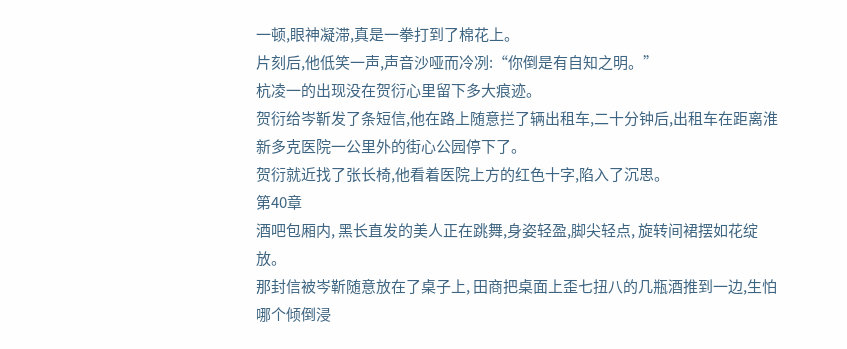一顿,眼神凝滞,真是一拳打到了棉花上。
片刻后,他低笑一声,声音沙哑而冷冽:“你倒是有自知之明。”
杭凌一的出现没在贺衍心里留下多大痕迹。
贺衍给岑靳发了条短信,他在路上随意拦了辆出租车,二十分钟后,出租车在距离淮新多克医院一公里外的街心公园停下了。
贺衍就近找了张长椅,他看着医院上方的红色十字,陷入了沉思。
第40章
酒吧包厢内, 黑长直发的美人正在跳舞,身姿轻盈,脚尖轻点, 旋转间裙摆如花绽放。
那封信被岑靳随意放在了桌子上, 田商把桌面上歪七扭八的几瓶酒推到一边,生怕哪个倾倒浸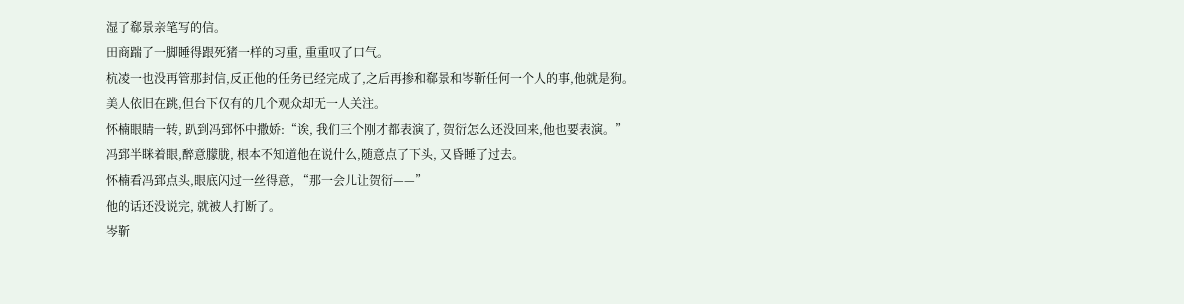湿了郗景亲笔写的信。
田商踹了一脚睡得跟死猪一样的习重, 重重叹了口气。
杭凌一也没再管那封信,反正他的任务已经完成了,之后再掺和郗景和岑靳任何一个人的事,他就是狗。
美人依旧在跳,但台下仅有的几个观众却无一人关注。
怀楠眼睛一转, 趴到冯郅怀中撒娇:“诶, 我们三个刚才都表演了, 贺衍怎么还没回来,他也要表演。”
冯郅半眯着眼,醉意朦胧, 根本不知道他在说什么,随意点了下头, 又昏睡了过去。
怀楠看冯郅点头,眼底闪过一丝得意, “那一会儿让贺衍——”
他的话还没说完, 就被人打断了。
岑靳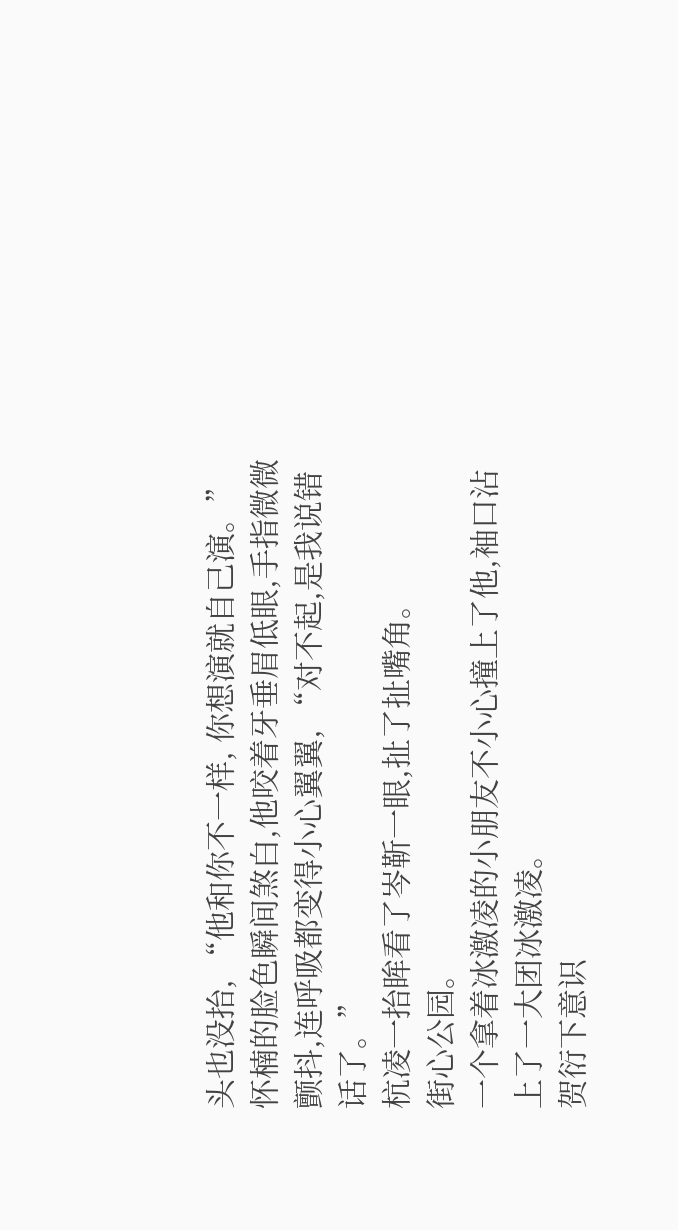头也没抬, “他和你不一样, 你想演就自己演。”
怀楠的脸色瞬间煞白,他咬着牙垂眉低眼,手指微微颤抖,连呼吸都变得小心翼翼, “对不起,是我说错话了。”
杭凌一抬眸看了岑靳一眼,扯了扯嘴角。
街心公园。
一个拿着冰激凌的小朋友不小心撞上了他,袖口沾上了一大团冰激凌。
贺衍下意识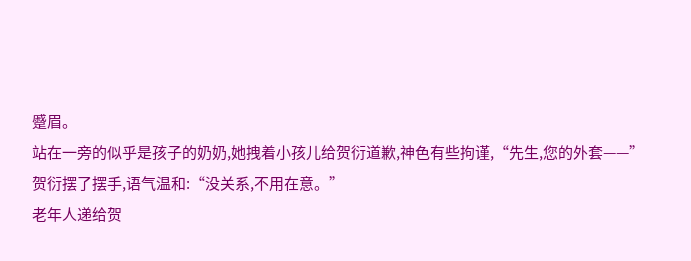蹙眉。
站在一旁的似乎是孩子的奶奶,她拽着小孩儿给贺衍道歉,神色有些拘谨,“先生,您的外套——”
贺衍摆了摆手,语气温和:“没关系,不用在意。”
老年人递给贺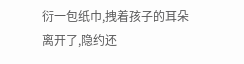衍一包纸巾,拽着孩子的耳朵离开了,隐约还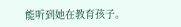能听到她在教育孩子。